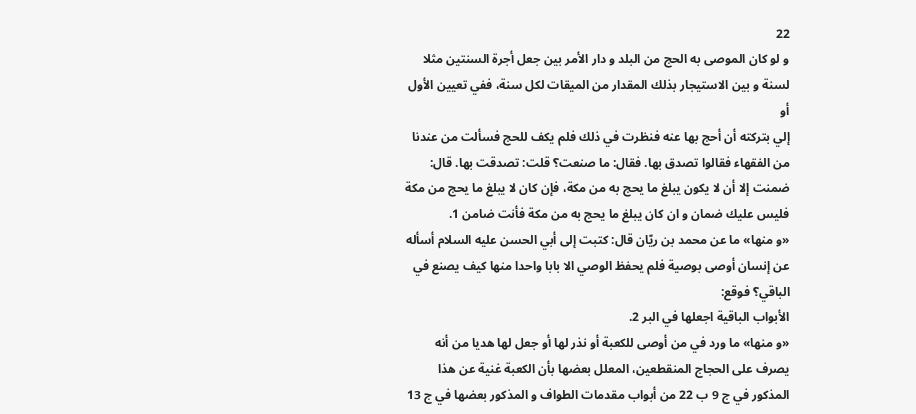22
و لو كان الموصى به الحج من البلد و دار الأمر بين جعل أجرة السنتين مثلا لسنة و بين الاستيجار بذلك المقدار من الميقات لكل سنة، ففي تعيين الأول أو
إلي بتركته أن أحج بها عنه فنظرت في ذلك فلم يكف للحج فسألت من عندنا من الفقهاء فقالوا تصدق بها. فقال: ما صنعت؟ قلت: تصدقت بها. قال: ضمنت إلا أن لا يكون يبلغ ما يحج به من مكة، فإن كان لا يبلغ ما يحج من مكة فليس عليك ضمان و ان كان يبلغ ما يحج به من مكة فأنت ضامن 1.
«و منها» ما عن محمد بن ريّان قال: كتبت إلى أبي الحسن عليه السلام أسأله عن إنسان أوصى بوصية فلم يحفظ الوصي الا بابا واحدا منها كيف يصنع في الباقي؟ فوقع:
الأبواب الباقية اجعلها في البر 2.
«و منها» ما ورد في من أوصى للكعبة أو نذر لها أو جعل لها هديا من أنه يصرف على الحجاج المنقطعين، المعلل بعضها بأن الكعبة غنية عن هذا المذكور في ج 9 ب 22 من أبواب مقدمات الطواف و المذكور بعضها في ج 13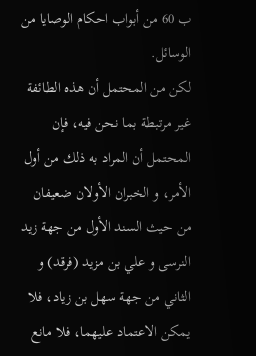ب 60 من أبواب احكام الوصايا من الوسائل.
لكن من المحتمل أن هذه الطائفة غير مرتبطة بما نحن فيه، فإن المحتمل أن المراد به ذلك من أول الأمر، و الخبران الأولان ضعيفان من حيث السند الأول من جهة زيد النرسى و علي بن مزيد (فرقد) و الثاني من جهة سهل بن زياد، فلا يمكن الاعتماد عليهما، فلا مانع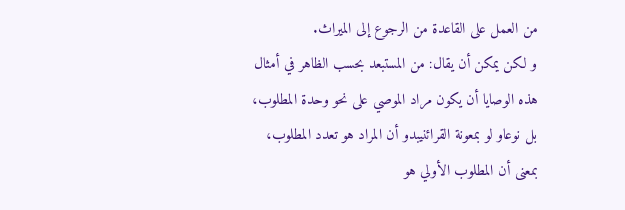من العمل على القاعدة من الرجوع إلى الميراث.
و لكن يمكن أن يقال: من المستبعد بحسب الظاهر في أمثال هذه الوصايا أن يكون مراد الموصي على نحو وحدة المطلوب، بل نوعاو لو بمعونة القرائنيبدو أن المراد هو تعدد المطلوب، بمعنى أن المطلوب الأولي هو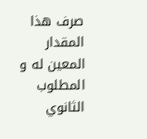صرف هذا المقدار المعين له و المطلوب الثانوي